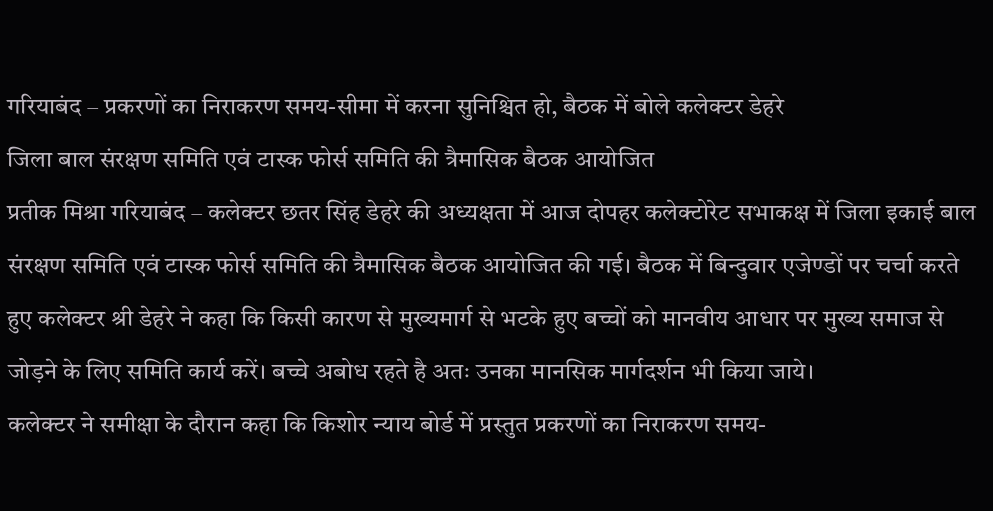गरियाबंद – प्रकरणों का निराकरण समय-सीमा में करना सुनिश्चित हो, बैठक में बोले कलेक्टर डेहरे
जिला बाल संरक्षण समिति एवं टास्क फोर्स समिति की त्रैमासिक बैठक आयोजित
प्रतीक मिश्रा गरियाबंद – कलेक्टर छतर सिंह डेहरे की अध्यक्षता में आज दोपहर कलेक्टोरेट सभाकक्ष में जिला इकाई बाल संरक्षण समिति एवं टास्क फोर्स समिति की त्रैमासिक बैठक आयोजित की गई। बैठक में बिन्दुवार एजेण्डों पर चर्चा करते हुए कलेक्टर श्री डेहरे ने कहा कि किसी कारण से मुख्यमार्ग से भटके हुए बच्चों को मानवीय आधार पर मुख्य समाज से जोड़ने के लिए समिति कार्य करें। बच्चे अबोध रहते है अतः उनका मानसिक मार्गदर्शन भी किया जाये।
कलेक्टर ने समीक्षा के दौरान कहा कि किशोर न्याय बोर्ड में प्रस्तुत प्रकरणों का निराकरण समय-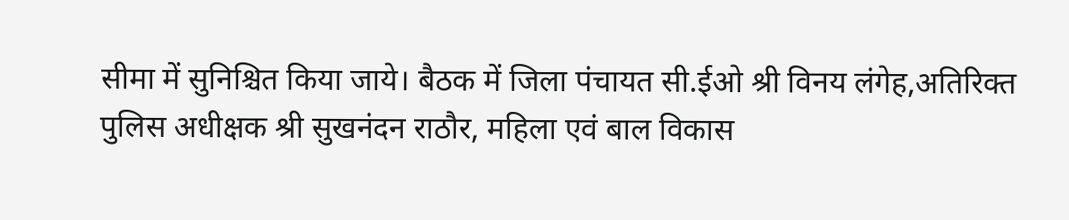सीमा में सुनिश्चित किया जाये। बैठक में जिला पंचायत सी.ईओ श्री विनय लंगेह,अतिरिक्त पुलिस अधीक्षक श्री सुखनंदन राठौर, महिला एवं बाल विकास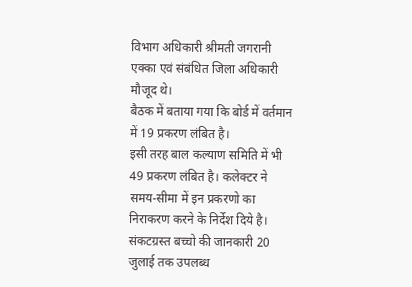विभाग अधिकारी श्रीमती जगरानी एक्का एवं संबंधित जिला अधिकारी मौजूद थे।
बैठक में बताया गया कि बोर्ड में वर्तमान में 19 प्रकरण लंबित है।
इसी तरह बाल कल्याण समिति में भी 49 प्रकरण लंबित है। कलेक्टर ने समय-सीमा में इन प्रकरणो का निराकरण करने के निर्देश दिये है। संकटग्रस्त बच्चो की जानकारी 20 जुलाई तक उपलब्ध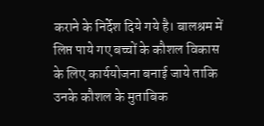कराने के निर्देश दिये गये है। बालश्रम में लिप्त पाये गए बच्चों के कौशल विकास के लिए कार्ययोजना बनाई जाये ताकि उनके कौशल के मुताबिक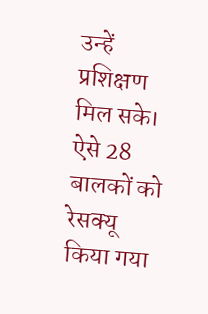उन्हें प्रशिक्षण मिल सके। ऐसे 28 बालकों को रेसक्यू किया गया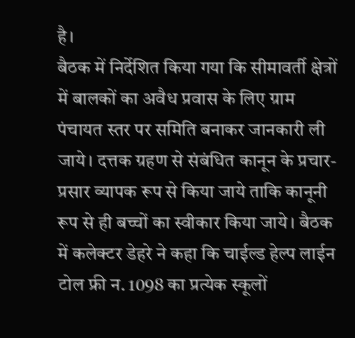है।
बैठक में निर्देशित किया गया कि सीमावर्ती क्षेत्रों में बालकों का अवैध प्रवास के लिए ग्राम पंचायत स्तर पर समिति बनाकर जानकारी ली जाये। दत्तक ग्रहण से संबंधित कानून के प्रचार-प्रसार व्यापक रूप से किया जाये ताकि कानूनी रूप से ही बच्चों का स्वीकार किया जाये। बैठक में कलेक्टर डेहरे ने कहा कि चाईल्ड हेल्प लाईन टोल फ्री न. 1098 का प्रत्येक स्कूलों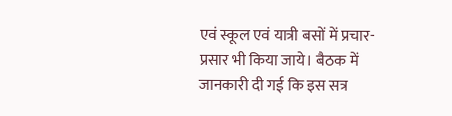एवं स्कूल एवं यात्री बसों में प्रचार-प्रसार भी किया जाये। बैठक में जानकारी दी गई कि इस सत्र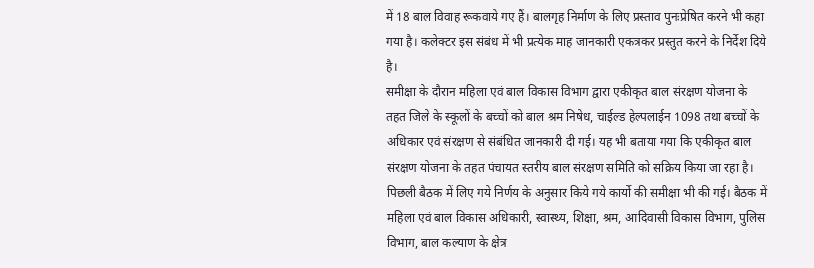में 18 बाल विवाह रूकवाये गए हैं। बालगृह निर्माण के लिए प्रस्ताव पुनःप्रेषित करने भी कहा गया है। कलेक्टर इस संबंध में भी प्रत्येक माह जानकारी एकत्रकर प्रस्तुत करने के निर्देश दिये है।
समीक्षा के दौरान महिला एवं बाल विकास विभाग द्वारा एकीकृत बाल संरक्षण योजना के तहत जिले के स्कूलों के बच्चों को बाल श्रम निषेध, चाईल्ड हेल्पलाईन 1098 तथा बच्चों के अधिकार एवं संरक्षण से संबंधित जानकारी दी गई। यह भी बताया गया कि एकीकृत बाल संरक्षण योजना के तहत पंचायत स्तरीय बाल संरक्षण समिति को सक्रिय किया जा रहा है। पिछली बैठक में लिए गये निर्णय के अनुसार किये गये कार्यो की समीक्षा भी की गई। बैठक में महिला एवं बाल विकास अधिकारी, स्वास्थ्य, शिक्षा, श्रम, आदिवासी विकास विभाग, पुलिस विभाग, बाल कल्याण के क्षेत्र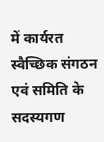में कार्यरत स्वैच्छिक संगठन एवं समिति के सदस्यगण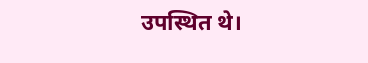उपस्थित थे।